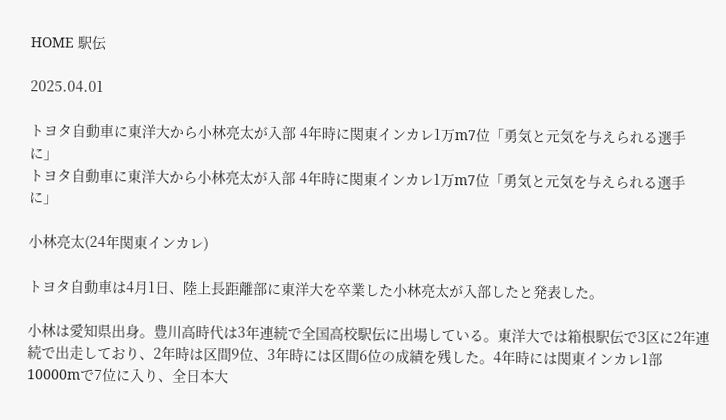HOME 駅伝

2025.04.01

トヨタ自動車に東洋大から小林亮太が入部 4年時に関東インカレ1万m7位「勇気と元気を与えられる選手に」
トヨタ自動車に東洋大から小林亮太が入部 4年時に関東インカレ1万m7位「勇気と元気を与えられる選手に」

小林亮太(24年関東インカレ)

トヨタ自動車は4月1日、陸上長距離部に東洋大を卒業した小林亮太が入部したと発表した。

小林は愛知県出身。豊川高時代は3年連続で全国高校駅伝に出場している。東洋大では箱根駅伝で3区に2年連続で出走しており、2年時は区間9位、3年時には区間6位の成績を残した。4年時には関東インカレ1部10000mで7位に入り、全日本大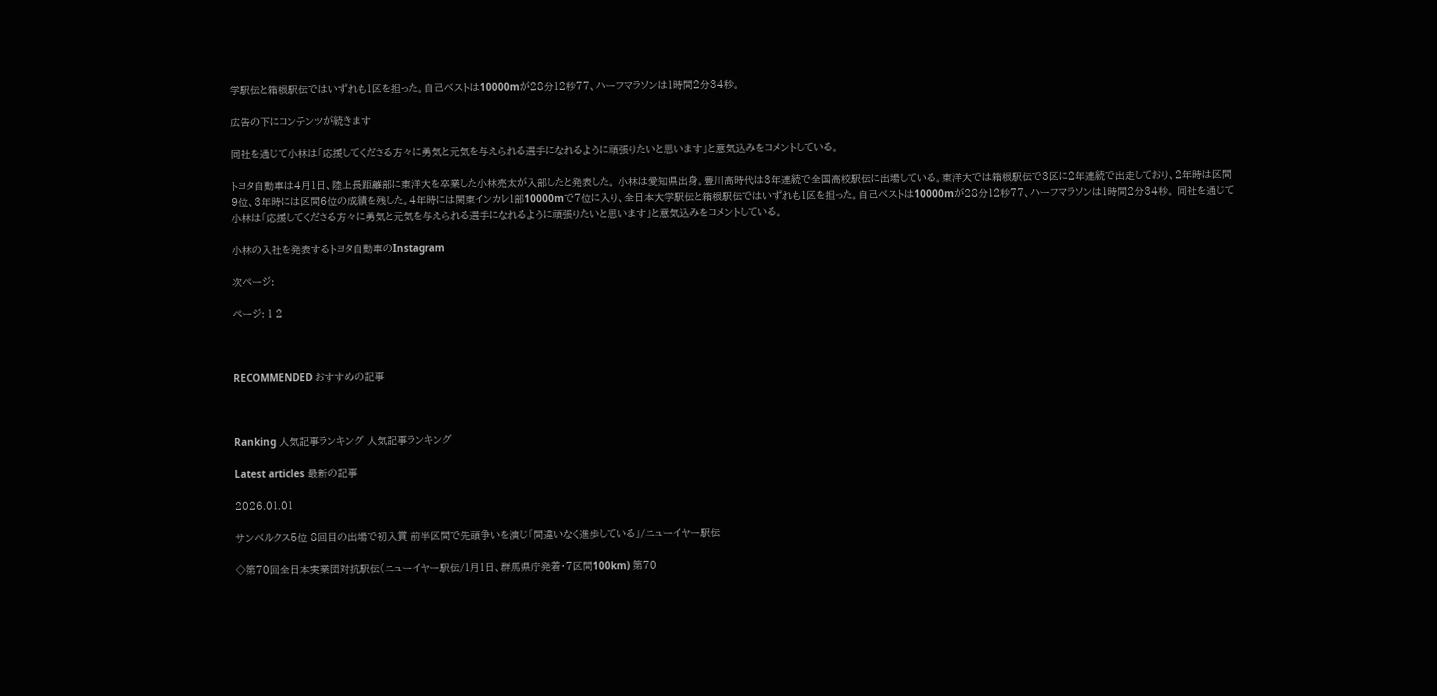学駅伝と箱根駅伝ではいずれも1区を担った。自己ベストは10000mが28分12秒77、ハーフマラソンは1時間2分34秒。

広告の下にコンテンツが続きます

同社を通じて小林は「応援してくださる方々に勇気と元気を与えられる選手になれるように頑張りたいと思います」と意気込みをコメントしている。

トヨタ自動車は4月1日、陸上長距離部に東洋大を卒業した小林亮太が入部したと発表した。 小林は愛知県出身。豊川高時代は3年連続で全国高校駅伝に出場している。東洋大では箱根駅伝で3区に2年連続で出走しており、2年時は区間9位、3年時には区間6位の成績を残した。4年時には関東インカレ1部10000mで7位に入り、全日本大学駅伝と箱根駅伝ではいずれも1区を担った。自己ベストは10000mが28分12秒77、ハーフマラソンは1時間2分34秒。 同社を通じて小林は「応援してくださる方々に勇気と元気を与えられる選手になれるように頑張りたいと思います」と意気込みをコメントしている。

小林の入社を発表するトヨタ自動車のInstagram

次ページ:

ページ: 1 2



RECOMMENDED おすすめの記事



Ranking 人気記事ランキング 人気記事ランキング

Latest articles 最新の記事

2026.01.01

サンベルクス5位 8回目の出場で初入賞 前半区間で先頭争いを演じ「間違いなく進歩している」/ニューイヤー駅伝

◇第70回全日本実業団対抗駅伝(ニューイヤー駅伝/1月1日、群馬県庁発着・7区間100km) 第70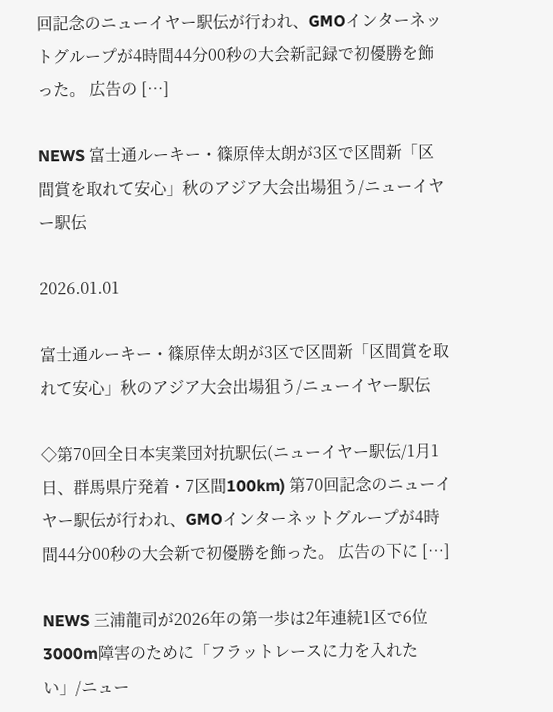回記念のニューイヤー駅伝が行われ、GMOインターネットグループが4時間44分00秒の大会新記録で初優勝を飾った。 広告の […]

NEWS 富士通ルーキー・篠原倖太朗が3区で区間新「区間賞を取れて安心」秋のアジア大会出場狙う/ニューイヤー駅伝

2026.01.01

富士通ルーキー・篠原倖太朗が3区で区間新「区間賞を取れて安心」秋のアジア大会出場狙う/ニューイヤー駅伝

◇第70回全日本実業団対抗駅伝(ニューイヤー駅伝/1月1日、群馬県庁発着・7区間100km) 第70回記念のニューイヤー駅伝が行われ、GMOインターネットグループが4時間44分00秒の大会新で初優勝を飾った。 広告の下に […]

NEWS 三浦龍司が2026年の第一歩は2年連続1区で6位 3000m障害のために「フラットレースに力を入れたい」/ニュー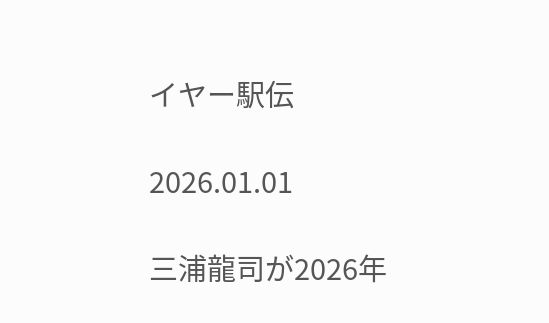イヤー駅伝

2026.01.01

三浦龍司が2026年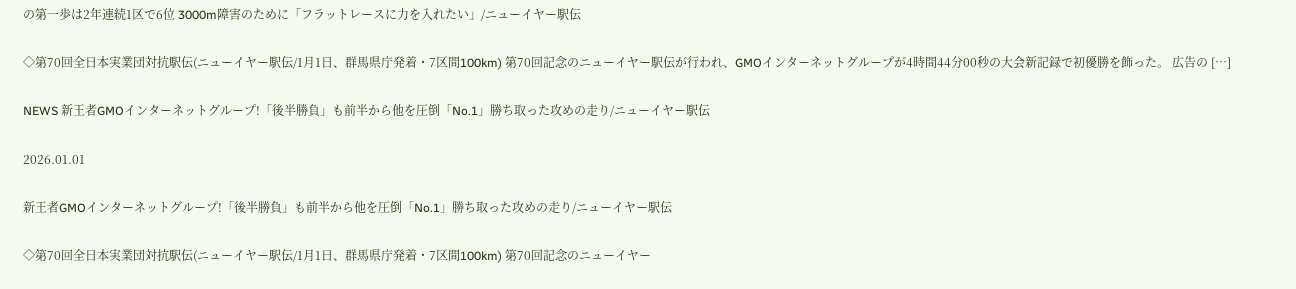の第一歩は2年連続1区で6位 3000m障害のために「フラットレースに力を入れたい」/ニューイヤー駅伝

◇第70回全日本実業団対抗駅伝(ニューイヤー駅伝/1月1日、群馬県庁発着・7区間100km) 第70回記念のニューイヤー駅伝が行われ、GMOインターネットグループが4時間44分00秒の大会新記録で初優勝を飾った。 広告の […]

NEWS 新王者GMOインターネットグループ!「後半勝負」も前半から他を圧倒「No.1」勝ち取った攻めの走り/ニューイヤー駅伝

2026.01.01

新王者GMOインターネットグループ!「後半勝負」も前半から他を圧倒「No.1」勝ち取った攻めの走り/ニューイヤー駅伝

◇第70回全日本実業団対抗駅伝(ニューイヤー駅伝/1月1日、群馬県庁発着・7区間100km) 第70回記念のニューイヤー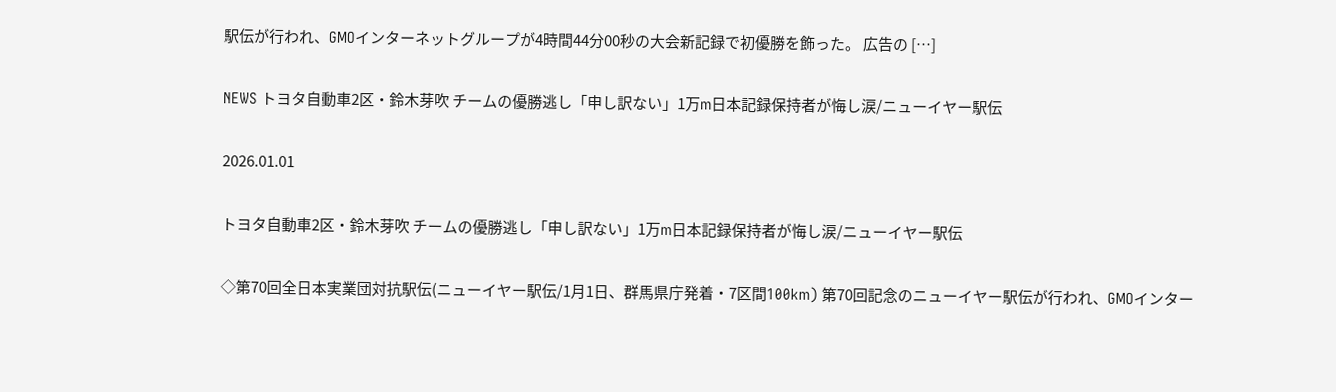駅伝が行われ、GMOインターネットグループが4時間44分00秒の大会新記録で初優勝を飾った。 広告の […]

NEWS トヨタ自動車2区・鈴木芽吹 チームの優勝逃し「申し訳ない」1万m日本記録保持者が悔し涙/ニューイヤー駅伝

2026.01.01

トヨタ自動車2区・鈴木芽吹 チームの優勝逃し「申し訳ない」1万m日本記録保持者が悔し涙/ニューイヤー駅伝

◇第70回全日本実業団対抗駅伝(ニューイヤー駅伝/1月1日、群馬県庁発着・7区間100km) 第70回記念のニューイヤー駅伝が行われ、GMOインター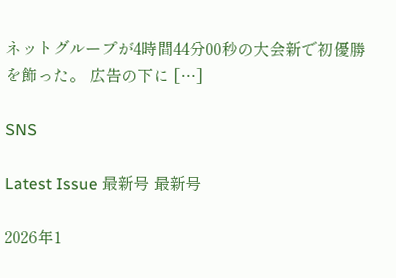ネットグループが4時間44分00秒の大会新で初優勝を飾った。 広告の下に […]

SNS

Latest Issue 最新号 最新号

2026年1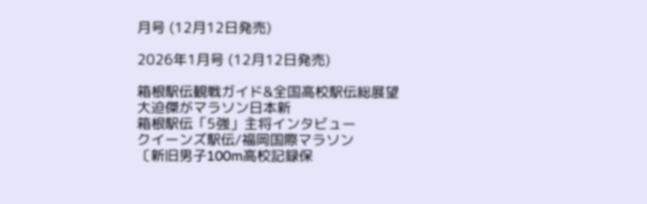月号 (12月12日発売)

2026年1月号 (12月12日発売)

箱根駅伝観戦ガイド&全国高校駅伝総展望
大迫傑がマラソン日本新
箱根駅伝「5強」主将インタビュー
クイーンズ駅伝/福岡国際マラソン
〔新旧男子100m高校記録保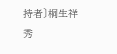持者〕桐生祥秀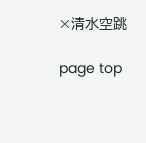×清水空跳

page top